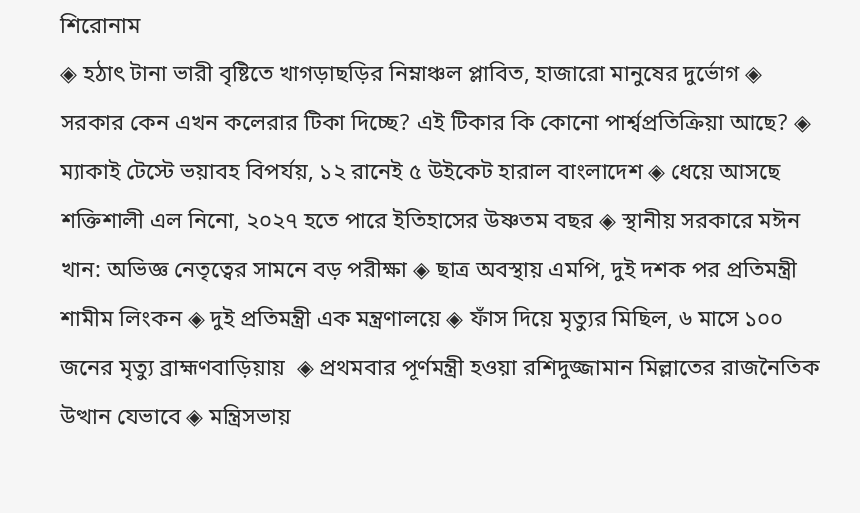শিরোনাম
◈ হঠাৎ টানা ভারী বৃষ্টিতে খাগড়াছড়ির নিম্নাঞ্চল প্লাবিত, হাজারো মানুষের দুর্ভোগ ◈ সরকার কেন এখন কলেরার টিকা দিচ্ছে? এই টিকার কি কোনো পার্শ্বপ্রতিক্রিয়া আছে? ◈ ম্যাকাই টেস্টে ভয়াবহ বিপর্যয়, ১২ রানেই ৫ উইকেট হারাল বাংলাদেশ ◈ ধেয়ে আসছে শক্তিশালী এল নিনো, ২০২৭ হতে পারে ইতিহাসের উষ্ণতম বছর ◈ স্থানীয় সরকারে মঈন খান: অভিজ্ঞ নেতৃত্বের সামনে বড় পরীক্ষা ◈ ছাত্র অবস্থায় এমপি, দুই দশক পর প্রতিমন্ত্রী শামীম লিংকন ◈ দুই প্রতিমন্ত্রী এক মন্ত্রণালয়ে ◈ ফাঁস দিয়ে মৃত্যুর মিছিল, ৬ মাসে ১০০ জনের মৃত্যু ব্রাহ্মণবাড়িয়ায়  ◈ প্রথমবার পূর্ণমন্ত্রী হওয়া রশিদুজ্জামান মিল্লাতের রাজনৈতিক উত্থান যেভাবে ◈ মন্ত্রিসভায়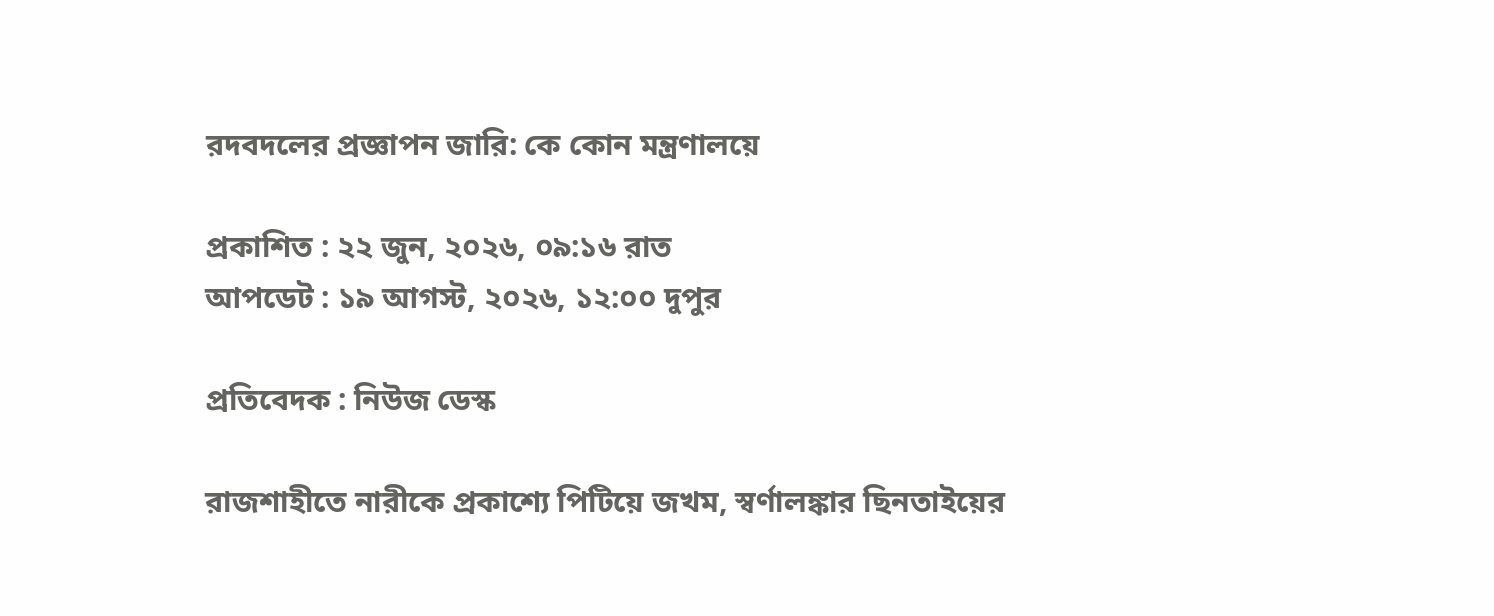রদবদলের প্রজ্ঞাপন জারি: কে কোন মন্ত্রণালয়ে

প্রকাশিত : ২২ জুন, ২০২৬, ০৯:১৬ রাত
আপডেট : ১৯ আগস্ট, ২০২৬, ১২:০০ দুপুর

প্রতিবেদক : নিউজ ডেস্ক

রাজশাহীতে নারীকে প্রকাশ্যে পিটিয়ে জখম, স্বর্ণালঙ্কার ছিনতাইয়ের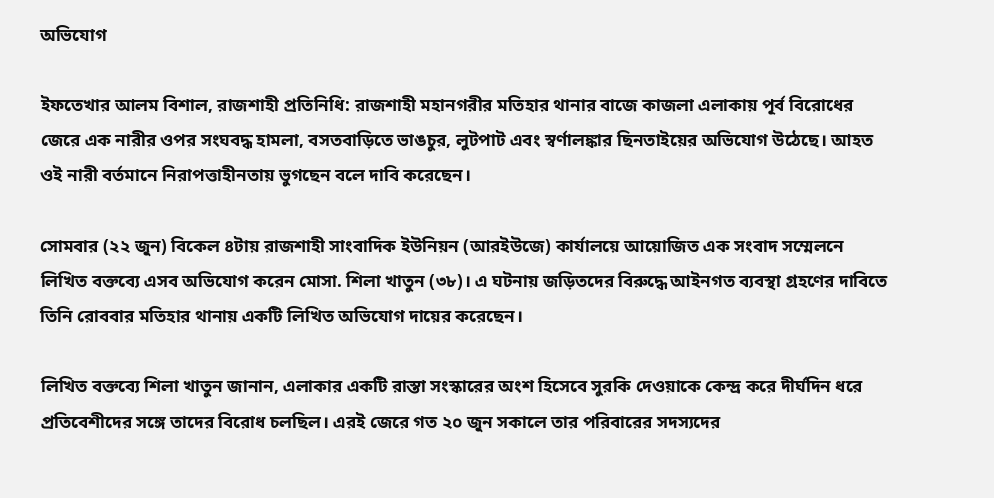অভিযোগ

ইফতেখার আলম বিশাল, রাজশাহী প্রতিনিধি: রাজশাহী মহানগরীর মতিহার থানার বাজে কাজলা এলাকায় পূর্ব বিরোধের জেরে এক নারীর ওপর সংঘবদ্ধ হামলা, বসতবাড়িতে ভাঙচুর, লুটপাট এবং স্বর্ণালঙ্কার ছিনতাইয়ের অভিযোগ উঠেছে। আহত ওই নারী বর্তমানে নিরাপত্তাহীনতায় ভুগছেন বলে দাবি করেছেন।

সোমবার (২২ জুন) বিকেল ৪টায় রাজশাহী সাংবাদিক ইউনিয়ন (আরইউজে) কার্যালয়ে আয়োজিত এক সংবাদ সম্মেলনে লিখিত বক্তব্যে এসব অভিযোগ করেন মোসা. শিলা খাতুন (৩৮)। এ ঘটনায় জড়িতদের বিরুদ্ধে আইনগত ব্যবস্থা গ্রহণের দাবিতে তিনি রোববার মতিহার থানায় একটি লিখিত অভিযোগ দায়ের করেছেন।

লিখিত বক্তব্যে শিলা খাতুন জানান, এলাকার একটি রাস্তা সংস্কারের অংশ হিসেবে সুরকি দেওয়াকে কেন্দ্র করে দীর্ঘদিন ধরে প্রতিবেশীদের সঙ্গে তাদের বিরোধ চলছিল। এরই জেরে গত ২০ জুন সকালে তার পরিবারের সদস্যদের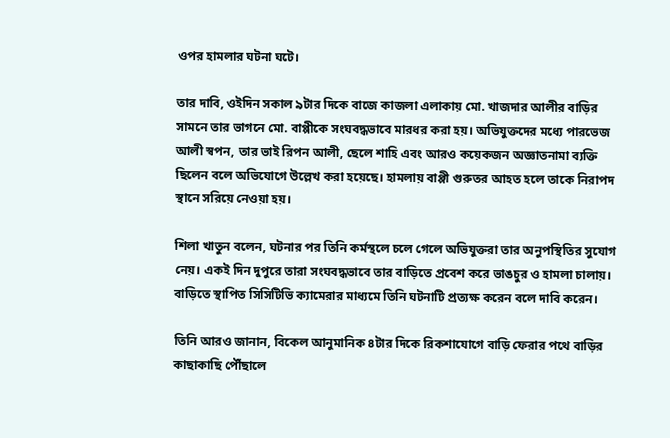ওপর হামলার ঘটনা ঘটে।

তার দাবি, ওইদিন সকাল ৯টার দিকে বাজে কাজলা এলাকায় মো. খাজদার আলীর বাড়ির সামনে তার ভাগনে মো. বাপ্পীকে সংঘবদ্ধভাবে মারধর করা হয়। অভিযুক্তদের মধ্যে পারভেজ আলী স্বপন, তার ভাই রিপন আলী, ছেলে শাহি এবং আরও কয়েকজন অজ্ঞাতনামা ব্যক্তি ছিলেন বলে অভিযোগে উল্লেখ করা হয়েছে। হামলায় বাপ্পী গুরুতর আহত হলে তাকে নিরাপদ স্থানে সরিয়ে নেওয়া হয়।

শিলা খাতুন বলেন, ঘটনার পর তিনি কর্মস্থলে চলে গেলে অভিযুক্তরা তার অনুপস্থিতির সুযোগ নেয়। একই দিন দুপুরে তারা সংঘবদ্ধভাবে তার বাড়িতে প্রবেশ করে ভাঙচুর ও হামলা চালায়। বাড়িতে স্থাপিত সিসিটিভি ক্যামেরার মাধ্যমে তিনি ঘটনাটি প্রত্যক্ষ করেন বলে দাবি করেন।

তিনি আরও জানান, বিকেল আনুমানিক ৪টার দিকে রিকশাযোগে বাড়ি ফেরার পথে বাড়ির কাছাকাছি পৌঁছালে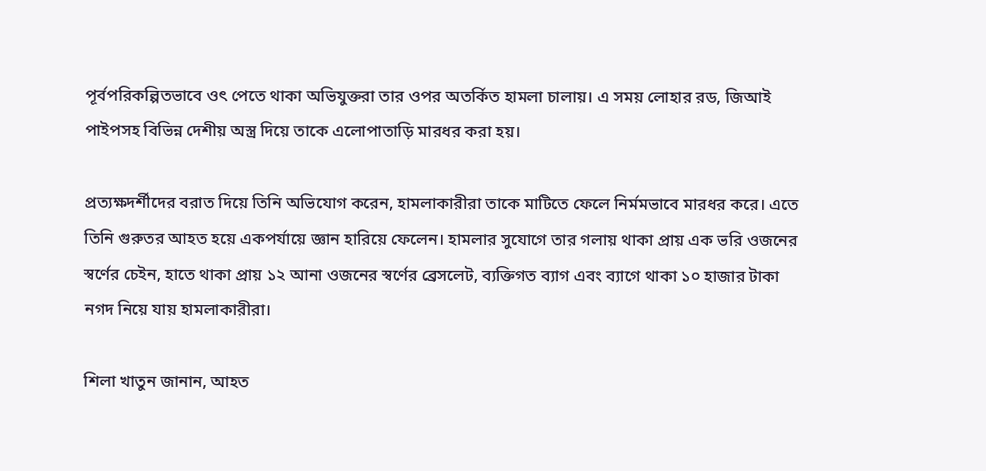পূর্বপরিকল্পিতভাবে ওৎ পেতে থাকা অভিযুক্তরা তার ওপর অতর্কিত হামলা চালায়। এ সময় লোহার রড, জিআই পাইপসহ বিভিন্ন দেশীয় অস্ত্র দিয়ে তাকে এলোপাতাড়ি মারধর করা হয়।

প্রত্যক্ষদর্শীদের বরাত দিয়ে তিনি অভিযোগ করেন, হামলাকারীরা তাকে মাটিতে ফেলে নির্মমভাবে মারধর করে। এতে তিনি গুরুতর আহত হয়ে একপর্যায়ে জ্ঞান হারিয়ে ফেলেন। হামলার সুযোগে তার গলায় থাকা প্রায় এক ভরি ওজনের স্বর্ণের চেইন, হাতে থাকা প্রায় ১২ আনা ওজনের স্বর্ণের ব্রেসলেট, ব্যক্তিগত ব্যাগ এবং ব্যাগে থাকা ১০ হাজার টাকা নগদ নিয়ে যায় হামলাকারীরা।

শিলা খাতুন জানান, আহত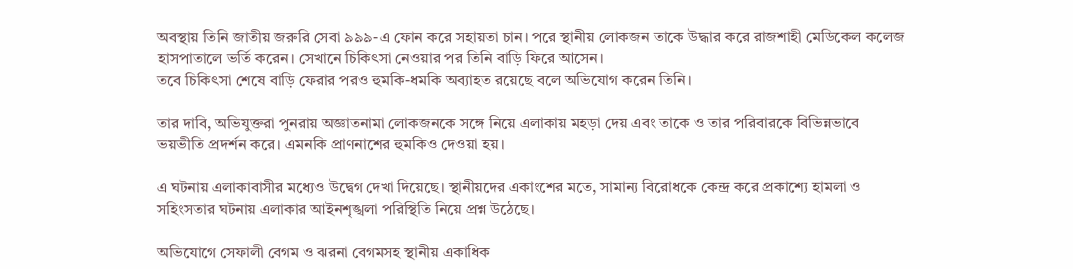অবস্থায় তিনি জাতীয় জরুরি সেবা ৯৯৯-এ ফোন করে সহায়তা চান। পরে স্থানীয় লোকজন তাকে উদ্ধার করে রাজশাহী মেডিকেল কলেজ হাসপাতালে ভর্তি করেন। সেখানে চিকিৎসা নেওয়ার পর তিনি বাড়ি ফিরে আসেন।
তবে চিকিৎসা শেষে বাড়ি ফেরার পরও হুমকি-ধমকি অব্যাহত রয়েছে বলে অভিযোগ করেন তিনি।

তার দাবি, অভিযুক্তরা পুনরায় অজ্ঞাতনামা লোকজনকে সঙ্গে নিয়ে এলাকায় মহড়া দেয় এবং তাকে ও তার পরিবারকে বিভিন্নভাবে ভয়ভীতি প্রদর্শন করে। এমনকি প্রাণনাশের হুমকিও দেওয়া হয়।

এ ঘটনায় এলাকাবাসীর মধ্যেও উদ্বেগ দেখা দিয়েছে। স্থানীয়দের একাংশের মতে, সামান্য বিরোধকে কেন্দ্র করে প্রকাশ্যে হামলা ও সহিংসতার ঘটনায় এলাকার আইনশৃঙ্খলা পরিস্থিতি নিয়ে প্রশ্ন উঠেছে।

অভিযোগে সেফালী বেগম ও ঝরনা বেগমসহ স্থানীয় একাধিক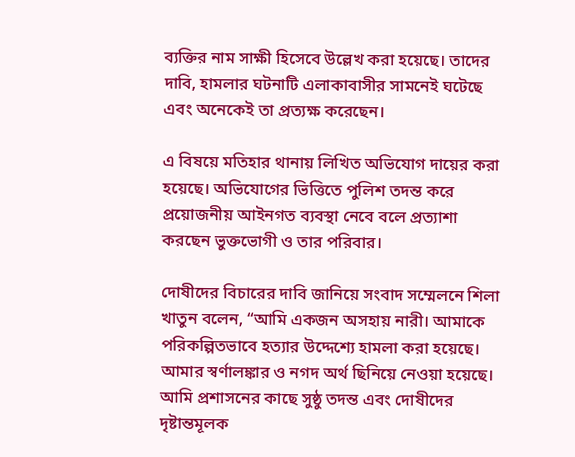ব্যক্তির নাম সাক্ষী হিসেবে উল্লেখ করা হয়েছে। তাদের দাবি, হামলার ঘটনাটি এলাকাবাসীর সামনেই ঘটেছে এবং অনেকেই তা প্রত্যক্ষ করেছেন।

এ বিষয়ে মতিহার থানায় লিখিত অভিযোগ দায়ের করা হয়েছে। অভিযোগের ভিত্তিতে পুলিশ তদন্ত করে প্রয়োজনীয় আইনগত ব্যবস্থা নেবে বলে প্রত্যাশা করছেন ভুক্তভোগী ও তার পরিবার।

দোষীদের বিচারের দাবি জানিয়ে সংবাদ সম্মেলনে শিলা খাতুন বলেন, “আমি একজন অসহায় নারী। আমাকে পরিকল্পিতভাবে হত্যার উদ্দেশ্যে হামলা করা হয়েছে। আমার স্বর্ণালঙ্কার ও নগদ অর্থ ছিনিয়ে নেওয়া হয়েছে। আমি প্রশাসনের কাছে সুষ্ঠু তদন্ত এবং দোষীদের দৃষ্টান্তমূলক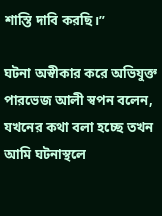শাস্তি দাবি করছি।”

ঘটনা অস্বীকার করে অভিযুক্ত পারভেজ আলী স্বপন বলেন, যখনের কথা বলা হচ্ছে তখন আমি ঘটনাস্থলে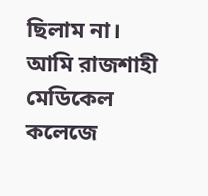ছিলাম না। আমি রাজশাহী মেডিকেল কলেজে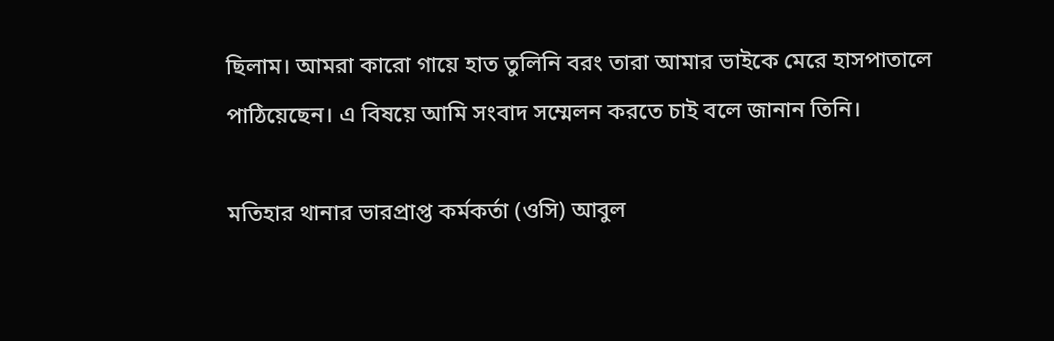ছিলাম। আমরা কারো গায়ে হাত তুলিনি বরং তারা আমার ভাইকে মেরে হাসপাতালে পাঠিয়েছেন। এ বিষয়ে আমি সংবাদ সম্মেলন করতে চাই বলে জানান তিনি।

মতিহার থানার ভারপ্রাপ্ত কর্মকর্তা (ওসি) আবুল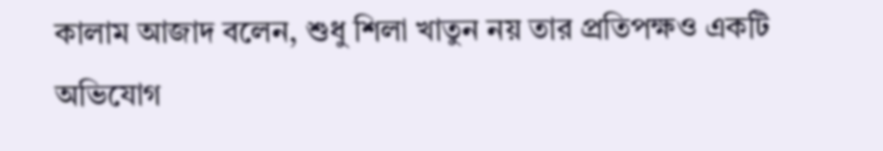কালাম আজাদ বলেন, শুধু শিলা খাতুন নয় তার প্রতিপক্ষও একটি অভিযোগ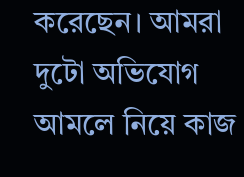করেছেন। আমরা দুটো অভিযোগ আমলে নিয়ে কাজ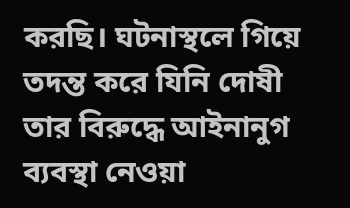করছি। ঘটনাস্থলে গিয়ে তদন্ত করে যিনি দোষী তার বিরুদ্ধে আইনানুগ ব্যবস্থা নেওয়া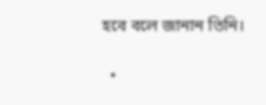হবে বলে জানান তিনি।

  •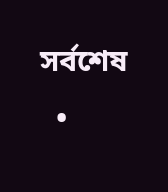সর্বশেষ
  •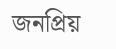জনপ্রিয়